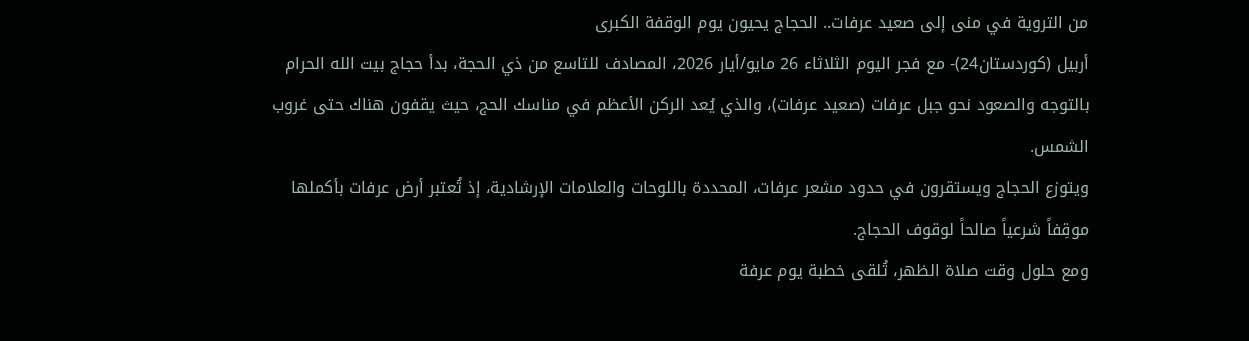من التروية في منى إلى صعيد عرفات.. الحجاج يحيون يوم الوقفة الكبرى
أربيل (كوردستان24)- مع فجر اليوم الثلاثاء 26 مايو/أيار 2026، المصادف للتاسع من ذي الحجة، بدأ حجاج بيت الله الحرام بالتوجه والصعود نحو جبل عرفات (صعيد عرفات)، والذي يُعد الركن الأعظم في مناسك الحج، حيث يقفون هناك حتى غروب الشمس.
ويتوزع الحجاج ويستقرون في حدود مشعر عرفات، المحددة باللوحات والعلامات الإرشادية، إذ تُعتبر أرض عرفات بأكملها موقِفاً شرعياً صالحاً لوقوف الحجاج.
ومع حلول وقت صلاة الظهر، تُلقى خطبة يوم عرفة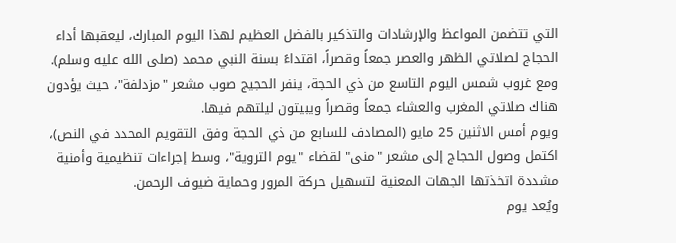التي تتضمن المواعظ والإرشادات والتذكير بالفضل العظيم لهذا اليوم المبارك، ليعقبها أداء الحجاج لصلاتي الظهر والعصر جمعاً وقصراً، اقتداءً بسنة النبي محمد (صلى الله عليه وسلم).
ومع غروب شمس اليوم التاسع من ذي الحجة، ينفر الحجيج صوب مشعر "مزدلفة"، حيث يؤدون هناك صلاتي المغرب والعشاء جمعاً وقصراً ويبيتون ليلتهم فيها.
ويوم أمس الاثنين 25 مايو (المصادف للسابع من ذي الحجة وفق التقويم المحدد في النص)، اكتمل وصول الحجاج إلى مشعر "منى" لقضاء "يوم التروية"، وسط إجراءات تنظيمية وأمنية مشددة اتخذتها الجهات المعنية لتسهيل حركة المرور وحماية ضيوف الرحمن.
ويُعد يوم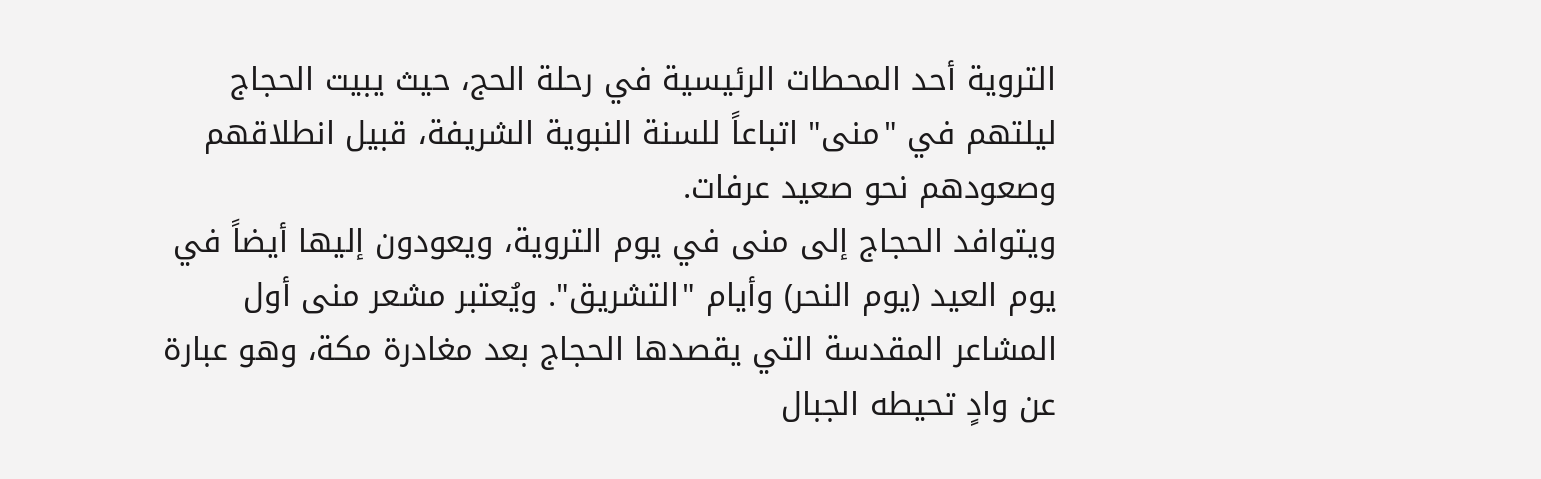التروية أحد المحطات الرئيسية في رحلة الحج، حيث يبيت الحجاج ليلتهم في "منى" اتباعاً للسنة النبوية الشريفة، قبيل انطلاقهم وصعودهم نحو صعيد عرفات.
ويتوافد الحجاج إلى منى في يوم التروية، ويعودون إليها أيضاً في يوم العيد (يوم النحر) وأيام "التشريق". ويُعتبر مشعر منى أول المشاعر المقدسة التي يقصدها الحجاج بعد مغادرة مكة، وهو عبارة عن وادٍ تحيطه الجبال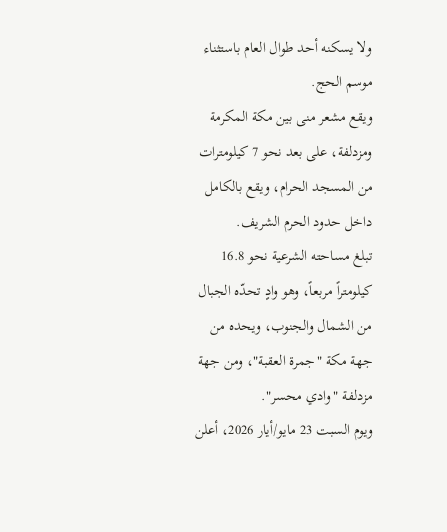ولا يسكنه أحد طوال العام باستثناء موسم الحج.
ويقع مشعر منى بين مكة المكرمة ومزدلفة، على بعد نحو 7 كيلومترات من المسجد الحرام، ويقع بالكامل داخل حدود الحرم الشريف.
تبلغ مساحته الشرعية نحو 16.8 كيلومتراً مربعاً، وهو وادٍ تحدّه الجبال من الشمال والجنوب، ويحده من جهة مكة "جمرة العقبة"، ومن جهة مزدلفة "وادي محسر".
ويوم السبت 23 مايو/أيار 2026، أعلن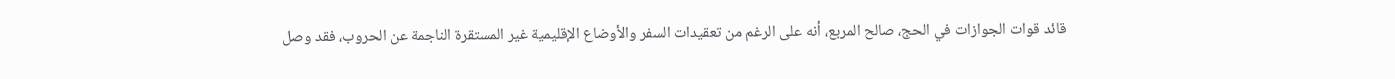قائد قوات الجوازات في الحج، صالح المربع، أنه على الرغم من تعقيدات السفر والأوضاع الإقليمية غير المستقرة الناجمة عن الحروب، فقد وصل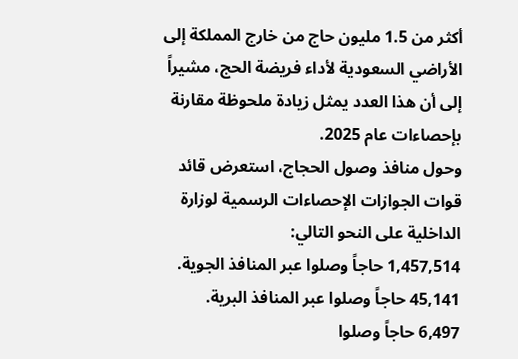أكثر من 1.5 مليون حاج من خارج المملكة إلى الأراضي السعودية لأداء فريضة الحج، مشيراً إلى أن هذا العدد يمثل زيادة ملحوظة مقارنة بإحصاءات عام 2025.
وحول منافذ وصول الحجاج، استعرض قائد قوات الجوازات الإحصاءات الرسمية لوزارة الداخلية على النحو التالي:
1,457,514 حاجاً وصلوا عبر المنافذ الجوية.
45,141 حاجاً وصلوا عبر المنافذ البرية.
6,497 حاجاً وصلوا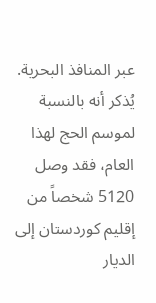عبر المنافذ البحرية.
يُذكر أنه بالنسبة لموسم الحج لهذا العام، فقد وصل 5120 شخصاً من إقليم كوردستان إلى الديار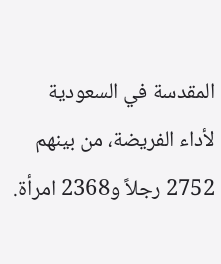المقدسة في السعودية لأداء الفريضة، من بينهم 2752 رجلاً و2368 امرأة.